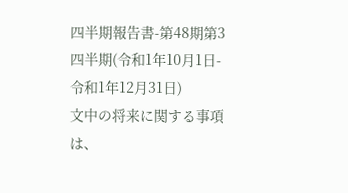四半期報告書-第48期第3四半期(令和1年10月1日-令和1年12月31日)
文中の将来に関する事項は、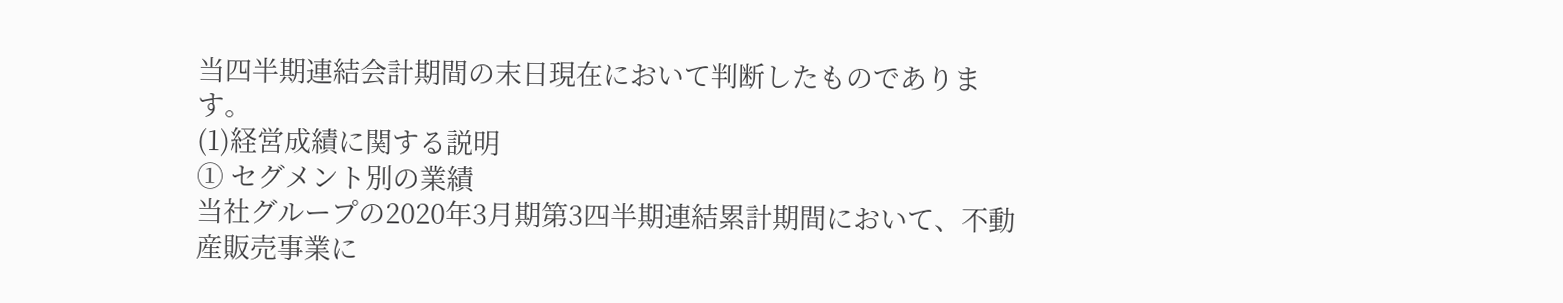当四半期連結会計期間の末日現在において判断したものであります。
(1)経営成績に関する説明
① セグメント別の業績
当社グループの2020年3月期第3四半期連結累計期間において、不動産販売事業に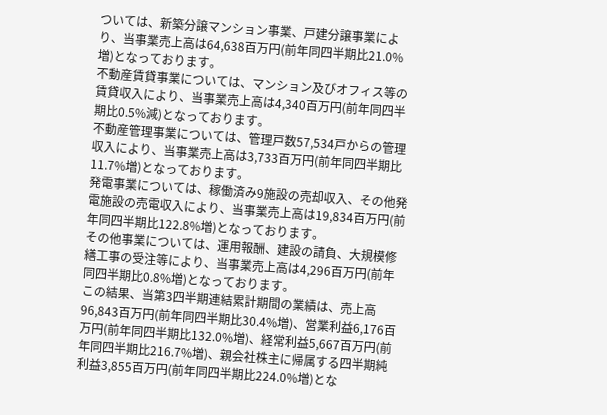ついては、新築分譲マンション事業、戸建分譲事業により、当事業売上高は64,638百万円(前年同四半期比21.0%増)となっております。
不動産賃貸事業については、マンション及びオフィス等の賃貸収入により、当事業売上高は4,340百万円(前年同四半期比0.5%減)となっております。
不動産管理事業については、管理戸数57,534戸からの管理収入により、当事業売上高は3,733百万円(前年同四半期比11.7%増)となっております。
発電事業については、稼働済み9施設の売却収入、その他発電施設の売電収入により、当事業売上高は19,834百万円(前年同四半期比122.8%増)となっております。
その他事業については、運用報酬、建設の請負、大規模修繕工事の受注等により、当事業売上高は4,296百万円(前年同四半期比0.8%増)となっております。
この結果、当第3四半期連結累計期間の業績は、売上高96,843百万円(前年同四半期比30.4%増)、営業利益6,176百万円(前年同四半期比132.0%増)、経常利益5,667百万円(前年同四半期比216.7%増)、親会社株主に帰属する四半期純利益3,855百万円(前年同四半期比224.0%増)とな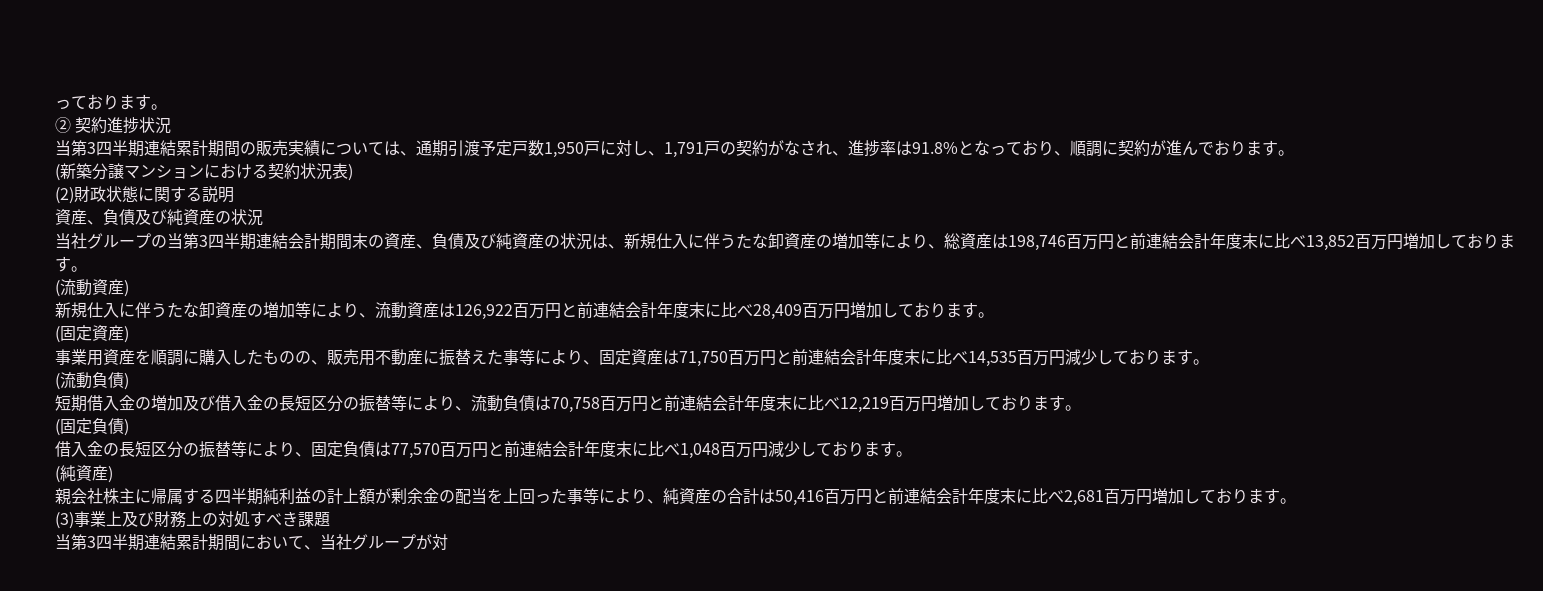っております。
② 契約進捗状況
当第3四半期連結累計期間の販売実績については、通期引渡予定戸数1,950戸に対し、1,791戸の契約がなされ、進捗率は91.8%となっており、順調に契約が進んでおります。
(新築分譲マンションにおける契約状況表)
(2)財政状態に関する説明
資産、負債及び純資産の状況
当社グループの当第3四半期連結会計期間末の資産、負債及び純資産の状況は、新規仕入に伴うたな卸資産の増加等により、総資産は198,746百万円と前連結会計年度末に比べ13,852百万円増加しております。
(流動資産)
新規仕入に伴うたな卸資産の増加等により、流動資産は126,922百万円と前連結会計年度末に比べ28,409百万円増加しております。
(固定資産)
事業用資産を順調に購入したものの、販売用不動産に振替えた事等により、固定資産は71,750百万円と前連結会計年度末に比べ14,535百万円減少しております。
(流動負債)
短期借入金の増加及び借入金の長短区分の振替等により、流動負債は70,758百万円と前連結会計年度末に比べ12,219百万円増加しております。
(固定負債)
借入金の長短区分の振替等により、固定負債は77,570百万円と前連結会計年度末に比べ1,048百万円減少しております。
(純資産)
親会社株主に帰属する四半期純利益の計上額が剰余金の配当を上回った事等により、純資産の合計は50,416百万円と前連結会計年度末に比べ2,681百万円増加しております。
(3)事業上及び財務上の対処すべき課題
当第3四半期連結累計期間において、当社グループが対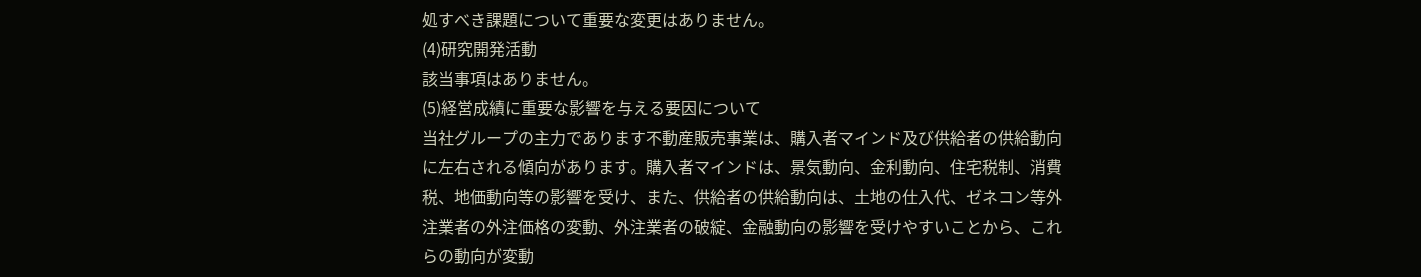処すべき課題について重要な変更はありません。
(4)研究開発活動
該当事項はありません。
(5)経営成績に重要な影響を与える要因について
当社グループの主力であります不動産販売事業は、購入者マインド及び供給者の供給動向に左右される傾向があります。購入者マインドは、景気動向、金利動向、住宅税制、消費税、地価動向等の影響を受け、また、供給者の供給動向は、土地の仕入代、ゼネコン等外注業者の外注価格の変動、外注業者の破綻、金融動向の影響を受けやすいことから、これらの動向が変動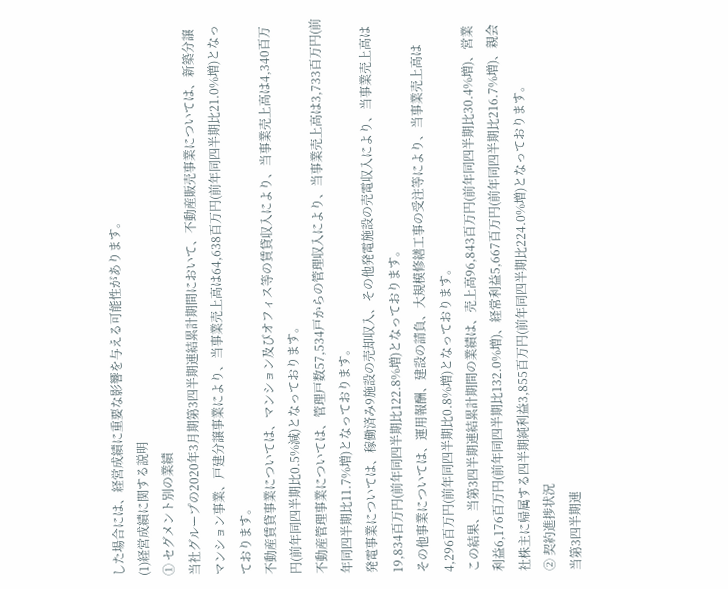した場合には、経営成績に重要な影響を与える可能性があります。
(1)経営成績に関する説明
① セグメント別の業績
当社グループの2020年3月期第3四半期連結累計期間において、不動産販売事業については、新築分譲マンション事業、戸建分譲事業により、当事業売上高は64,638百万円(前年同四半期比21.0%増)となっております。
不動産賃貸事業については、マンション及びオフィス等の賃貸収入により、当事業売上高は4,340百万円(前年同四半期比0.5%減)となっております。
不動産管理事業については、管理戸数57,534戸からの管理収入により、当事業売上高は3,733百万円(前年同四半期比11.7%増)となっております。
発電事業については、稼働済み9施設の売却収入、その他発電施設の売電収入により、当事業売上高は19,834百万円(前年同四半期比122.8%増)となっております。
その他事業については、運用報酬、建設の請負、大規模修繕工事の受注等により、当事業売上高は4,296百万円(前年同四半期比0.8%増)となっております。
この結果、当第3四半期連結累計期間の業績は、売上高96,843百万円(前年同四半期比30.4%増)、営業利益6,176百万円(前年同四半期比132.0%増)、経常利益5,667百万円(前年同四半期比216.7%増)、親会社株主に帰属する四半期純利益3,855百万円(前年同四半期比224.0%増)となっております。
② 契約進捗状況
当第3四半期連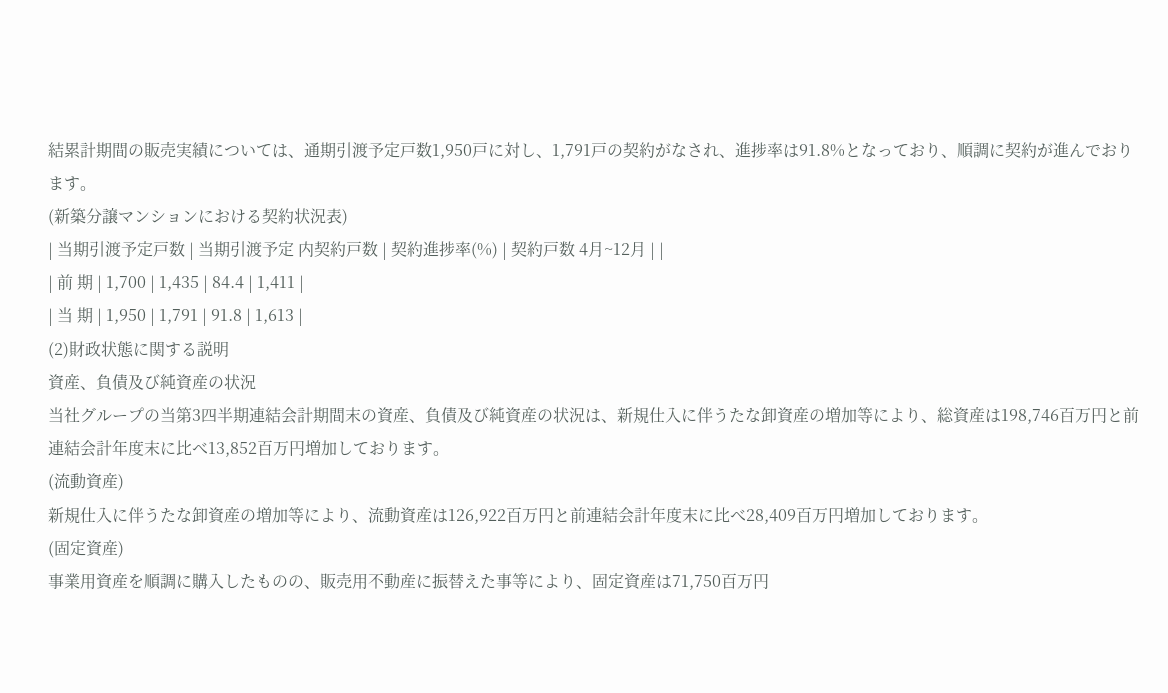結累計期間の販売実績については、通期引渡予定戸数1,950戸に対し、1,791戸の契約がなされ、進捗率は91.8%となっており、順調に契約が進んでおります。
(新築分譲マンションにおける契約状況表)
| 当期引渡予定戸数 | 当期引渡予定 内契約戸数 | 契約進捗率(%) | 契約戸数 4月~12月 | |
| 前 期 | 1,700 | 1,435 | 84.4 | 1,411 |
| 当 期 | 1,950 | 1,791 | 91.8 | 1,613 |
(2)財政状態に関する説明
資産、負債及び純資産の状況
当社グループの当第3四半期連結会計期間末の資産、負債及び純資産の状況は、新規仕入に伴うたな卸資産の増加等により、総資産は198,746百万円と前連結会計年度末に比べ13,852百万円増加しております。
(流動資産)
新規仕入に伴うたな卸資産の増加等により、流動資産は126,922百万円と前連結会計年度末に比べ28,409百万円増加しております。
(固定資産)
事業用資産を順調に購入したものの、販売用不動産に振替えた事等により、固定資産は71,750百万円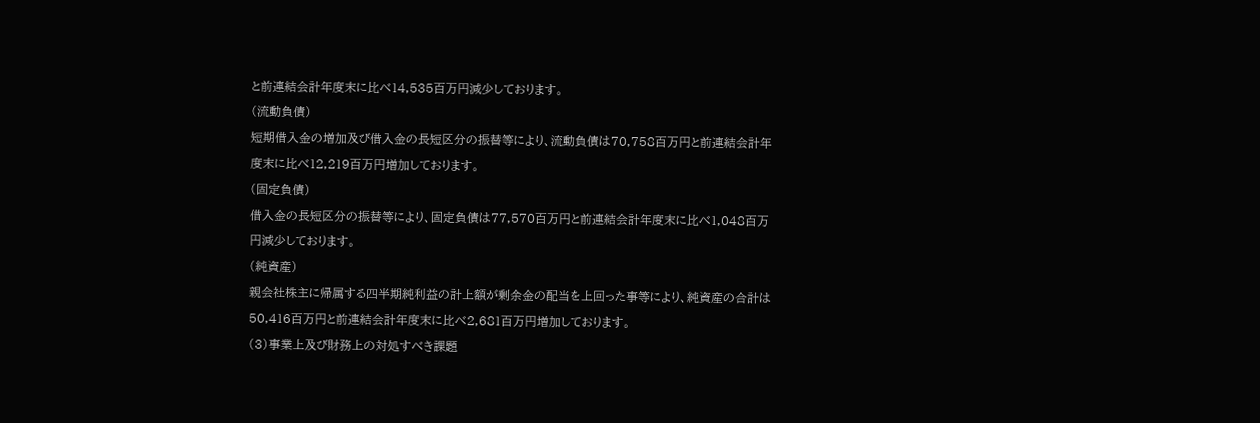と前連結会計年度末に比べ14,535百万円減少しております。
(流動負債)
短期借入金の増加及び借入金の長短区分の振替等により、流動負債は70,758百万円と前連結会計年度末に比べ12,219百万円増加しております。
(固定負債)
借入金の長短区分の振替等により、固定負債は77,570百万円と前連結会計年度末に比べ1,048百万円減少しております。
(純資産)
親会社株主に帰属する四半期純利益の計上額が剰余金の配当を上回った事等により、純資産の合計は50,416百万円と前連結会計年度末に比べ2,681百万円増加しております。
(3)事業上及び財務上の対処すべき課題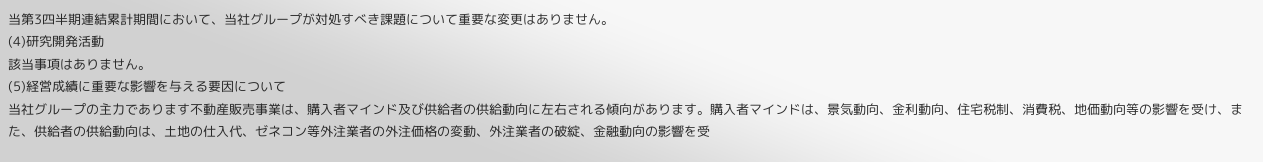当第3四半期連結累計期間において、当社グループが対処すべき課題について重要な変更はありません。
(4)研究開発活動
該当事項はありません。
(5)経営成績に重要な影響を与える要因について
当社グループの主力であります不動産販売事業は、購入者マインド及び供給者の供給動向に左右される傾向があります。購入者マインドは、景気動向、金利動向、住宅税制、消費税、地価動向等の影響を受け、また、供給者の供給動向は、土地の仕入代、ゼネコン等外注業者の外注価格の変動、外注業者の破綻、金融動向の影響を受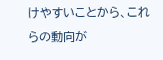けやすいことから、これらの動向が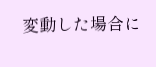変動した場合に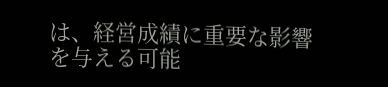は、経営成績に重要な影響を与える可能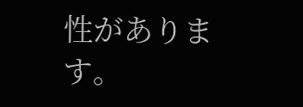性があります。